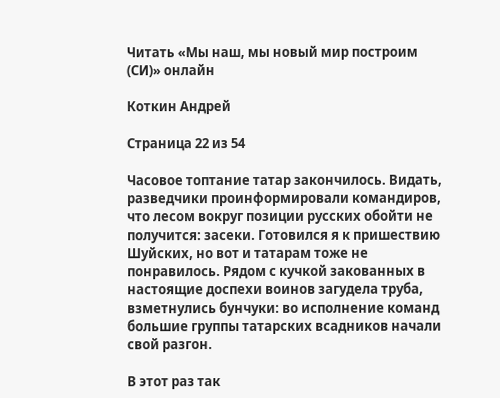Читать «Мы наш, мы новый мир построим (СИ)» онлайн

Коткин Андрей

Страница 22 из 54

Часовое топтание татар закончилось. Видать, разведчики проинформировали командиров, что лесом вокруг позиции русских обойти не получится: засеки. Готовился я к пришествию Шуйских, но вот и татарам тоже не понравилось. Рядом с кучкой закованных в настоящие доспехи воинов загудела труба, взметнулись бунчуки: во исполнение команд большие группы татарских всадников начали свой разгон.

В этот раз так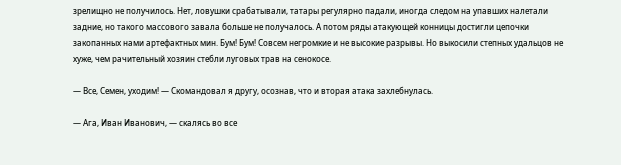зрелищно не получилось. Нет, ловушки срабатывали, татары регулярно падали, иногда следом на упавших налетали задние, но такого массового завала больше не получалось. А потом ряды атакующей конницы достигли цепочки закопанных нами артефактных мин. Бум! Бум! Совсем негромкие и не высокие разрывы. Но выкосили степных удальцов не хуже, чем рачительный хозяин стебли луговых трав на сенокосе.

— Все, Семен, уходим! — Скомандовал я другу, осознав, что и вторая атака захлебнулась.

— Ага, Иван Иванович, — скалясь во все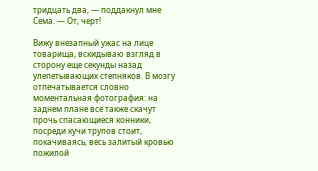тридцать два, — поддакнул мне Сема. — От, черт!

Вижу внезапный ужас на лице товарища, вскидываю взгляд в сторону еще секунды назад улепетывающих степняков. В мозгу отпечатывается словно моментальная фотография: на заднем плане все также скачут прочь спасающиеся конники, посреди кучи трупов стоит, покачиваясь, весь залитый кровью пожилой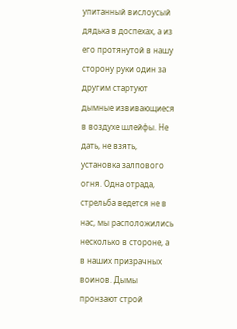упитанный вислоусый дядька в доспехах, а из его протянутой в нашу сторону руки один за другим стартуют дымные извивающиеся в воздухе шлейфы. Не дать, не взять, установка залпового огня. Одна отрада, стрельба ведется не в нас, мы расположились несколько в стороне, а в наших призрачных воинов. Дымы пронзают строй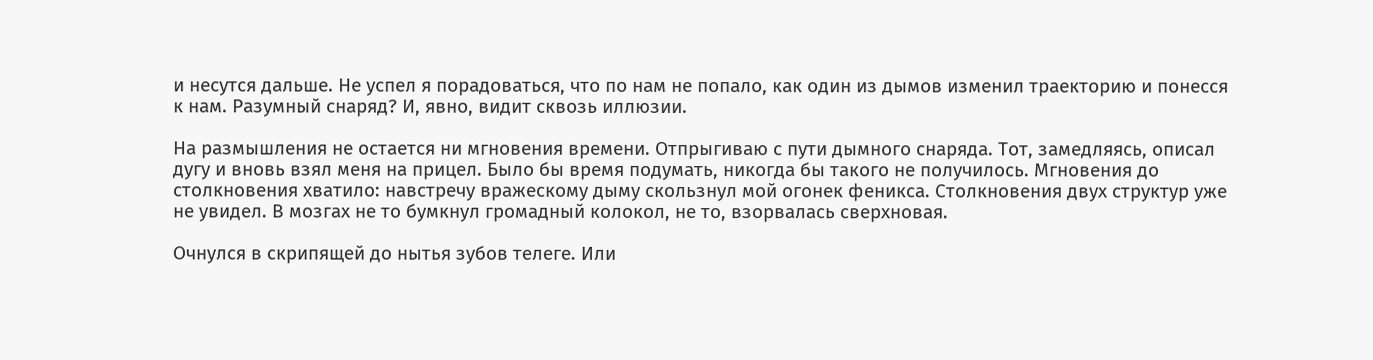и несутся дальше. Не успел я порадоваться, что по нам не попало, как один из дымов изменил траекторию и понесся к нам. Разумный снаряд? И, явно, видит сквозь иллюзии.

На размышления не остается ни мгновения времени. Отпрыгиваю с пути дымного снаряда. Тот, замедляясь, описал дугу и вновь взял меня на прицел. Было бы время подумать, никогда бы такого не получилось. Мгновения до столкновения хватило: навстречу вражескому дыму скользнул мой огонек феникса. Столкновения двух структур уже не увидел. В мозгах не то бумкнул громадный колокол, не то, взорвалась сверхновая.

Очнулся в скрипящей до нытья зубов телеге. Или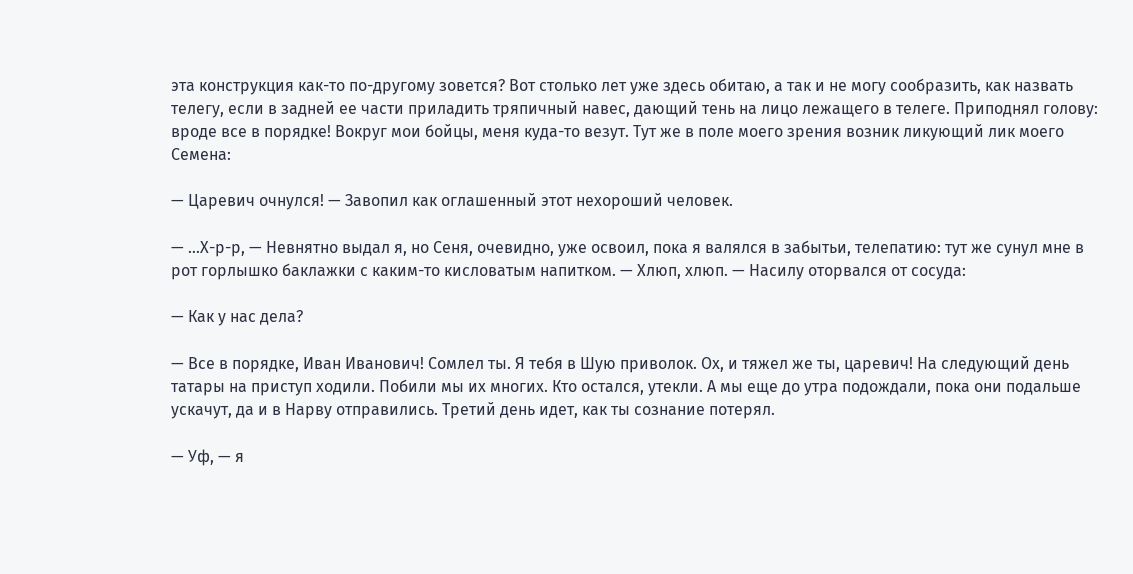эта конструкция как-то по-другому зовется? Вот столько лет уже здесь обитаю, а так и не могу сообразить, как назвать телегу, если в задней ее части приладить тряпичный навес, дающий тень на лицо лежащего в телеге. Приподнял голову: вроде все в порядке! Вокруг мои бойцы, меня куда-то везут. Тут же в поле моего зрения возник ликующий лик моего Семена:

— Царевич очнулся! — Завопил как оглашенный этот нехороший человек.

— …Х-р-р, — Невнятно выдал я, но Сеня, очевидно, уже освоил, пока я валялся в забытьи, телепатию: тут же сунул мне в рот горлышко баклажки с каким-то кисловатым напитком. — Хлюп, хлюп. — Насилу оторвался от сосуда:

— Как у нас дела?

— Все в порядке, Иван Иванович! Сомлел ты. Я тебя в Шую приволок. Ох, и тяжел же ты, царевич! На следующий день татары на приступ ходили. Побили мы их многих. Кто остался, утекли. А мы еще до утра подождали, пока они подальше ускачут, да и в Нарву отправились. Третий день идет, как ты сознание потерял.

— Уф, — я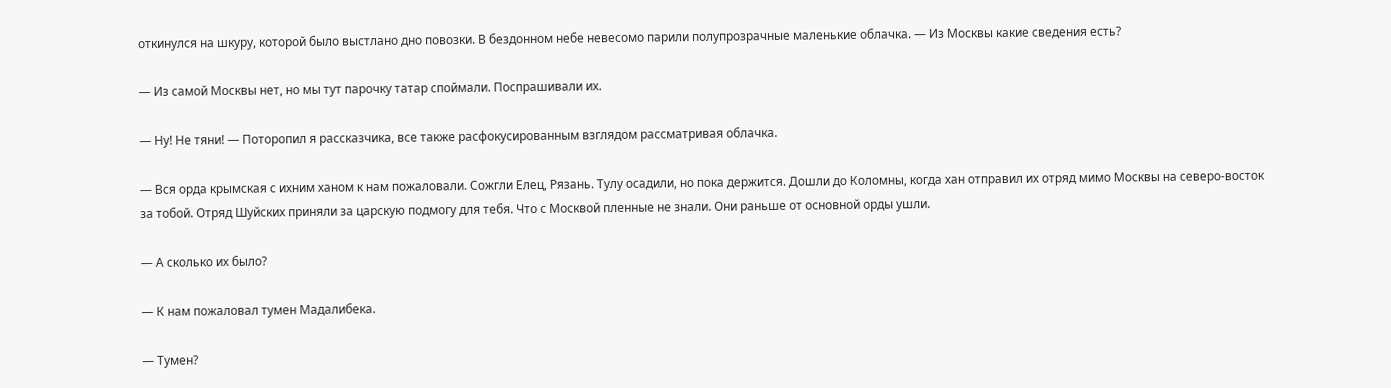откинулся на шкуру, которой было выстлано дно повозки. В бездонном небе невесомо парили полупрозрачные маленькие облачка. — Из Москвы какие сведения есть?

— Из самой Москвы нет, но мы тут парочку татар споймали. Поспрашивали их.

— Ну! Не тяни! — Поторопил я рассказчика, все также расфокусированным взглядом рассматривая облачка.

— Вся орда крымская с ихним ханом к нам пожаловали. Сожгли Елец, Рязань. Тулу осадили, но пока держится. Дошли до Коломны, когда хан отправил их отряд мимо Москвы на северо-восток за тобой. Отряд Шуйских приняли за царскую подмогу для тебя. Что с Москвой пленные не знали. Они раньше от основной орды ушли.

— А сколько их было?

— К нам пожаловал тумен Мадалибека.

— Тумен?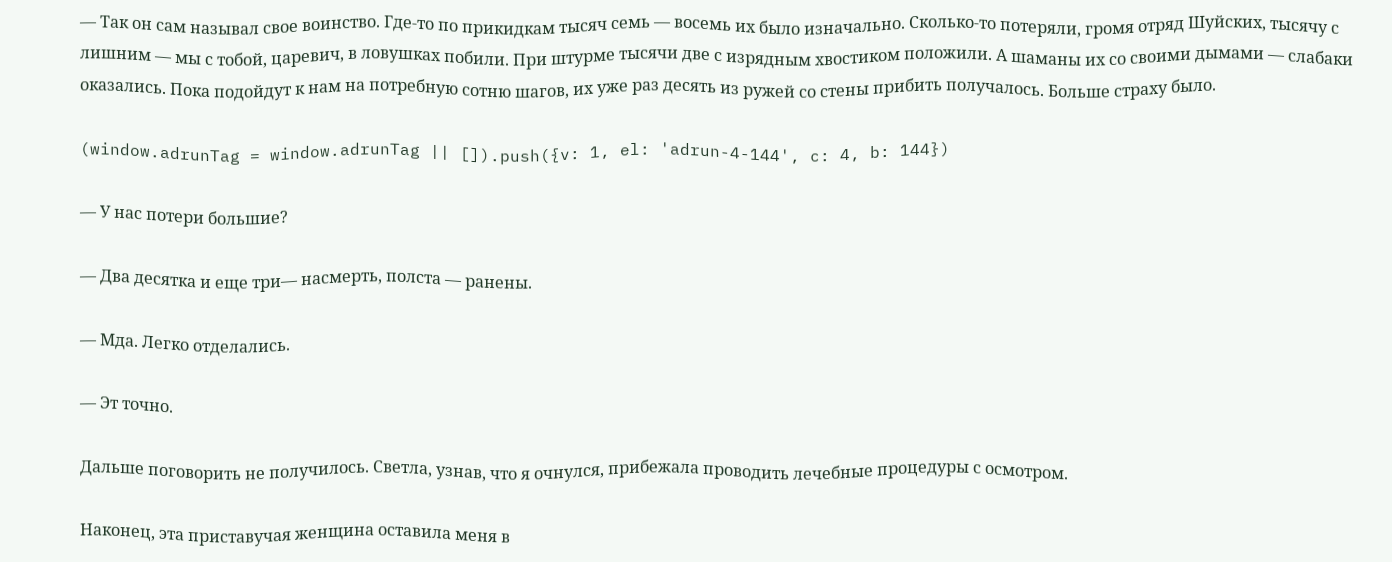— Так он сам называл свое воинство. Где-то по прикидкам тысяч семь — восемь их было изначально. Сколько-то потеряли, громя отряд Шуйских, тысячу с лишним — мы с тобой, царевич, в ловушках побили. При штурме тысячи две с изрядным хвостиком положили. А шаманы их со своими дымами — слабаки оказались. Пока подойдут к нам на потребную сотню шагов, их уже раз десять из ружей со стены прибить получалось. Больше страху было.

(window.adrunTag = window.adrunTag || []).push({v: 1, el: 'adrun-4-144', c: 4, b: 144})

— У нас потери большие?

— Два десятка и еще три— насмерть, полста — ранены.

— Мда. Легко отделались.

— Эт точно.

Дальше поговорить не получилось. Светла, узнав, что я очнулся, прибежала проводить лечебные процедуры с осмотром.

Наконец, эта приставучая женщина оставила меня в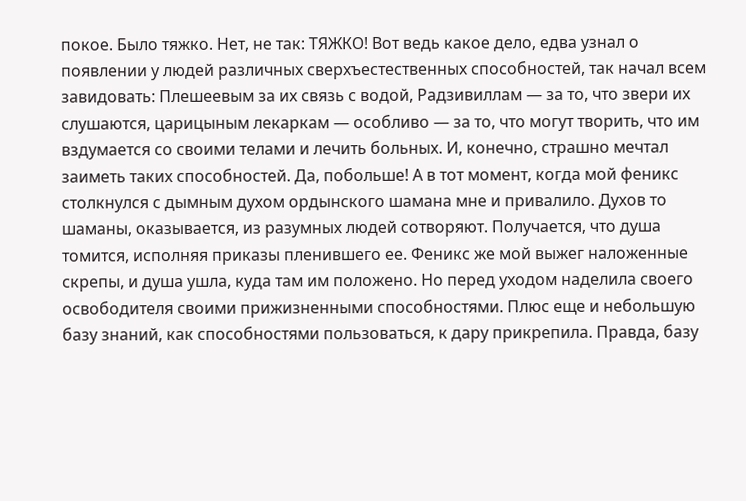покое. Было тяжко. Нет, не так: ТЯЖКО! Вот ведь какое дело, едва узнал о появлении у людей различных сверхъестественных способностей, так начал всем завидовать: Плешеевым за их связь с водой, Радзивиллам — за то, что звери их слушаются, царицыным лекаркам — особливо — за то, что могут творить, что им вздумается со своими телами и лечить больных. И, конечно, страшно мечтал заиметь таких способностей. Да, побольше! А в тот момент, когда мой феникс столкнулся с дымным духом ордынского шамана мне и привалило. Духов то шаманы, оказывается, из разумных людей сотворяют. Получается, что душа томится, исполняя приказы пленившего ее. Феникс же мой выжег наложенные скрепы, и душа ушла, куда там им положено. Но перед уходом наделила своего освободителя своими прижизненными способностями. Плюс еще и небольшую базу знаний, как способностями пользоваться, к дару прикрепила. Правда, базу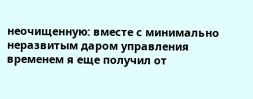неочищенную: вместе с минимально неразвитым даром управления временем я еще получил от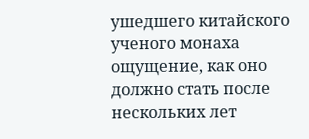ушедшего китайского ученого монаха ощущение, как оно должно стать после нескольких лет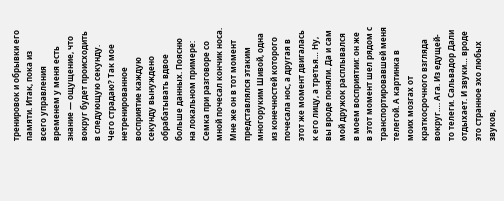тренировок и обрывки его памяти. Итак, пока из всего управления временем у меня есть знание — ощущение, что вокруг будет происходить в следующую секунду. Чего страдаю? Так мое нетренированное восприятие каждую секунду вынуждено обрабатывать вдвое больше данных. Поясню на локальном примере: Семка при разговоре со мной почесал кончик носа. Мне же он в тот момент представлялся этаким многоруким Шивой, одна из конечностей которого почесала нос, а другая в этот же момент двигалась к его лицу, а третья… Ну, вы вроде поняли. Да и сам мой дружок расплывался в моем восприятии: он же в этот момент шел рядом с транспортировавшей меня телегой. А картинка в моих мозгах от краткосрочного взгляда вокруг…. Ага. Из едущей-то телеги. Сальвадор Дали отдыхает. И звуки… вроде это странное эхо любых звуков,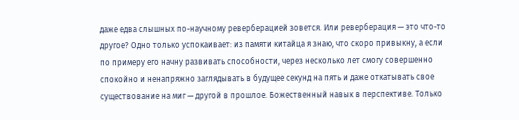даже едва слышных по-научному реверберацией зовется. Или реверберация — это что-то другое? Одно только успокаивает: из памяти китайца я знаю, что скоро привыкну, а если по примеру его начну развивать способности, через несколько лет смогу совершенно спокойно и ненапряжно заглядывать в будущее секунд на пять и даже откатывать свое существование на миг — другой в прошлое. Божественный навык в перспективе. Только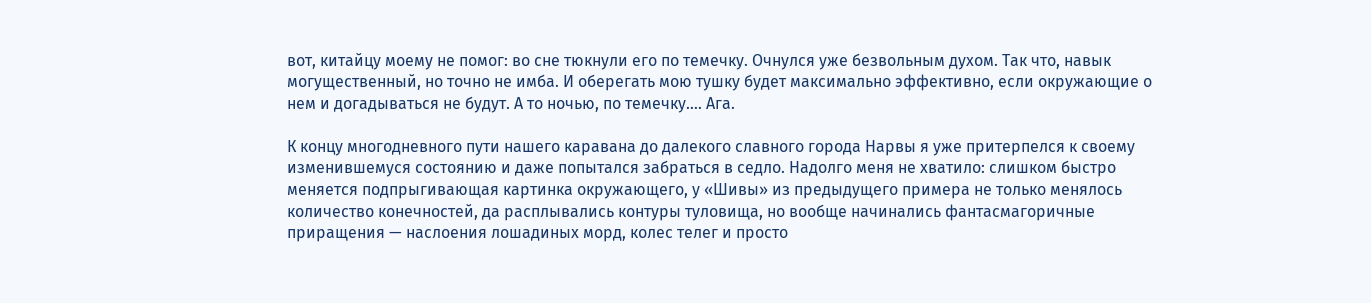вот, китайцу моему не помог: во сне тюкнули его по темечку. Очнулся уже безвольным духом. Так что, навык могущественный, но точно не имба. И оберегать мою тушку будет максимально эффективно, если окружающие о нем и догадываться не будут. А то ночью, по темечку…. Ага.

К концу многодневного пути нашего каравана до далекого славного города Нарвы я уже притерпелся к своему изменившемуся состоянию и даже попытался забраться в седло. Надолго меня не хватило: слишком быстро меняется подпрыгивающая картинка окружающего, у «Шивы» из предыдущего примера не только менялось количество конечностей, да расплывались контуры туловища, но вообще начинались фантасмагоричные приращения — наслоения лошадиных морд, колес телег и просто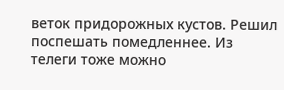веток придорожных кустов. Решил поспешать помедленнее. Из телеги тоже можно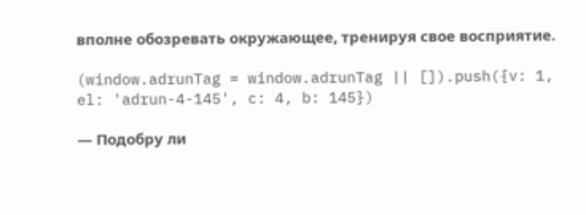вполне обозревать окружающее, тренируя свое восприятие.

(window.adrunTag = window.adrunTag || []).push({v: 1, el: 'adrun-4-145', c: 4, b: 145})

— Подобру ли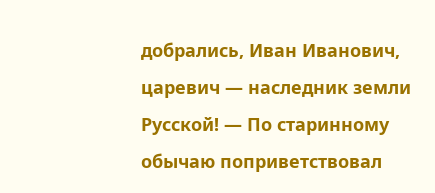добрались, Иван Иванович, царевич — наследник земли Русской! — По старинному обычаю поприветствовал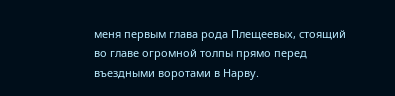меня первым глава рода Плещеевых, стоящий во главе огромной толпы прямо перед въездными воротами в Нарву.